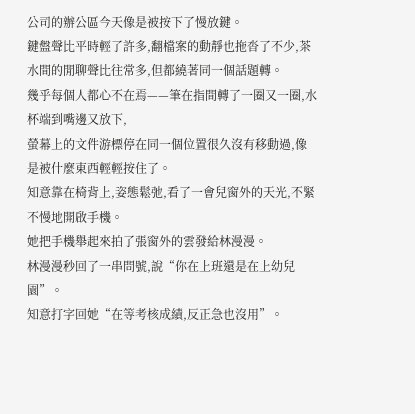公司的辦公區今天像是被按下了慢放鍵。
鍵盤聲比平時輕了許多,翻檔案的動靜也拖沓了不少,茶水間的閒聊聲比往常多,但都繞著同一個話題轉。
幾乎每個人都心不在焉——筆在指間轉了一圈又一圈,水杯端到嘴邊又放下,
螢幕上的文件游標停在同一個位置很久沒有移動過,像是被什麼東西輕輕按住了。
知意靠在椅背上,姿態鬆弛,看了一會兒窗外的天光,不緊不慢地開啟手機。
她把手機舉起來拍了張窗外的雲發給林漫漫。
林漫漫秒回了一串問號,說“你在上班還是在上幼兒園”。
知意打字回她“在等考核成績,反正急也沒用”。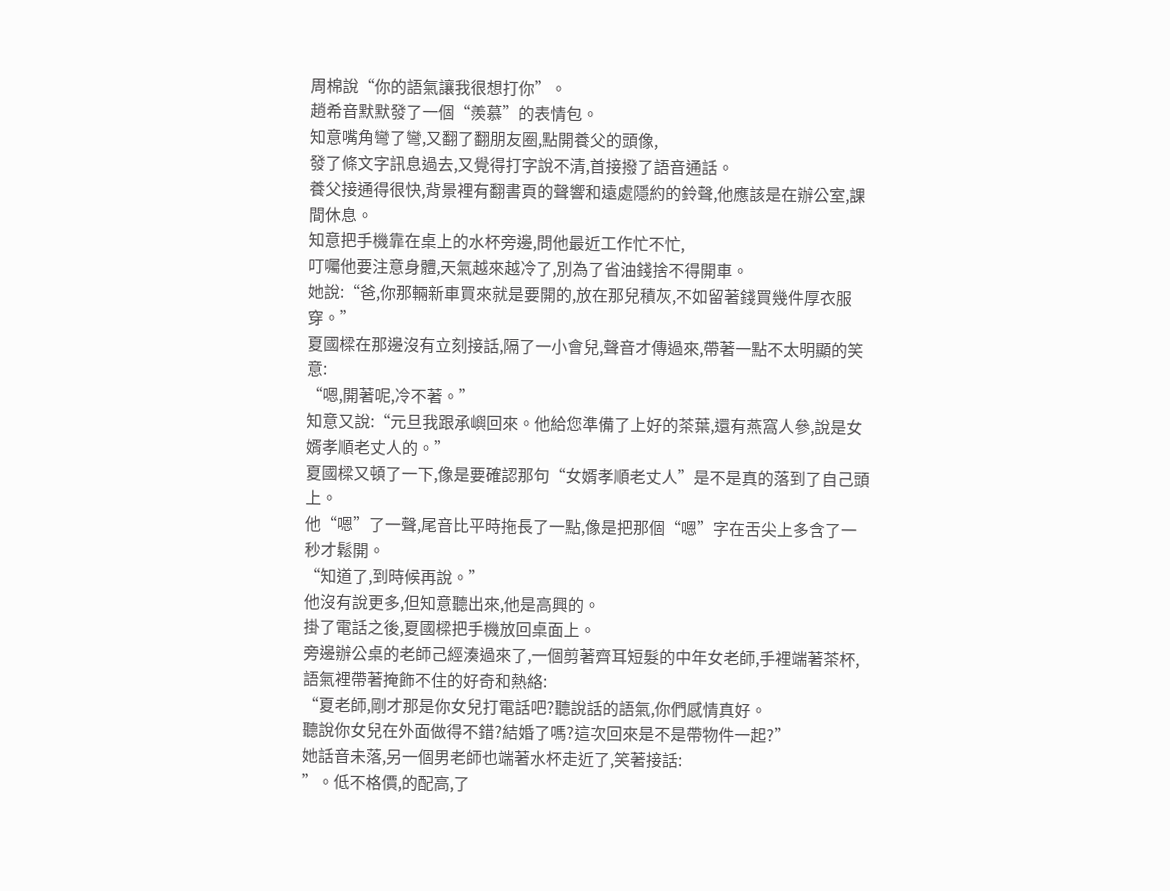周棉說“你的語氣讓我很想打你”。
趙希音默默發了一個“羨慕”的表情包。
知意嘴角彎了彎,又翻了翻朋友圈,點開養父的頭像,
發了條文字訊息過去,又覺得打字說不清,首接撥了語音通話。
養父接通得很快,背景裡有翻書頁的聲響和遠處隱約的鈴聲,他應該是在辦公室,課間休息。
知意把手機靠在桌上的水杯旁邊,問他最近工作忙不忙,
叮囑他要注意身體,天氣越來越冷了,別為了省油錢捨不得開車。
她說:“爸,你那輛新車買來就是要開的,放在那兒積灰,不如留著錢買幾件厚衣服穿。”
夏國樑在那邊沒有立刻接話,隔了一小會兒,聲音才傳過來,帶著一點不太明顯的笑意:
“嗯,開著呢,冷不著。”
知意又說:“元旦我跟承嶼回來。他給您準備了上好的茶葉,還有燕窩人參,說是女婿孝順老丈人的。”
夏國樑又頓了一下,像是要確認那句“女婿孝順老丈人”是不是真的落到了自己頭上。
他“嗯”了一聲,尾音比平時拖長了一點,像是把那個“嗯”字在舌尖上多含了一秒才鬆開。
“知道了,到時候再說。”
他沒有說更多,但知意聽出來,他是高興的。
掛了電話之後,夏國樑把手機放回桌面上。
旁邊辦公桌的老師己經湊過來了,一個剪著齊耳短髮的中年女老師,手裡端著茶杯,語氣裡帶著掩飾不住的好奇和熱絡:
“夏老師,剛才那是你女兒打電話吧?聽說話的語氣,你們感情真好。
聽說你女兒在外面做得不錯?結婚了嗎?這次回來是不是帶物件一起?”
她話音未落,另一個男老師也端著水杯走近了,笑著接話:
”。低不格價,的配高,了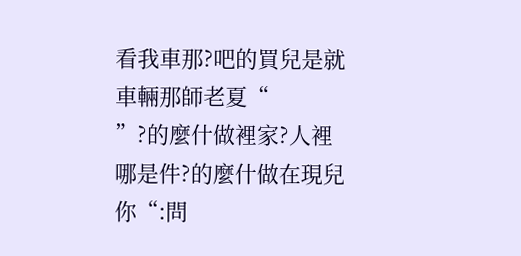看我車那?吧的買兒是就車輛那師老夏“
”?的麼什做裡家?人裡哪是件?的麼什做在現兒你“:問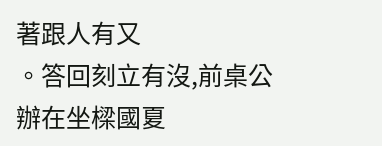著跟人有又
。答回刻立有沒,前桌公辦在坐樑國夏